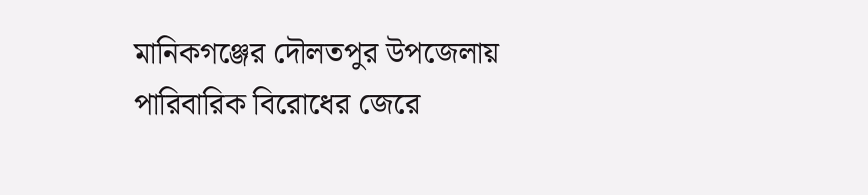মানিকগঞ্জের দৌলতপুর উপজেলায় পারিবারিক বিরোধের জেরে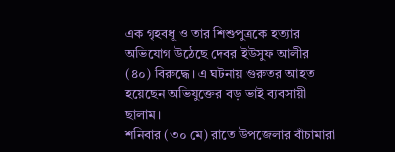এক গৃহবধূ ও তার শিশুপুত্রকে হত্যার অভিযোগ উঠেছে দেবর ইউসুফ আলীর (৪০) বিরুদ্ধে। এ ঘটনায় গুরুতর আহত হয়েছেন অভিযুক্তের বড় ভাই ব্যবসায়ী ছালাম।
শনিবার (৩০ মে) রাতে উপজেলার বাঁচামারা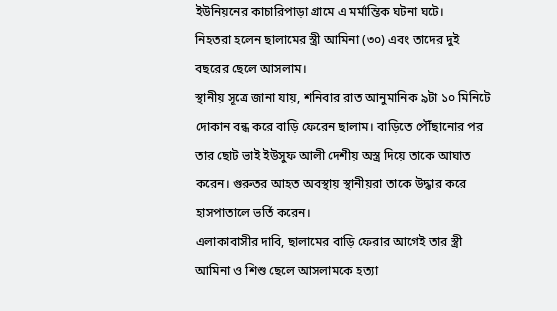ইউনিয়নের কাচারিপাড়া গ্রামে এ মর্মান্তিক ঘটনা ঘটে।
নিহতরা হলেন ছালামের স্ত্রী আমিনা (৩০) এবং তাদের দুই বছরের ছেলে আসলাম।
স্থানীয় সূত্রে জানা যায়, শনিবার রাত আনুমানিক ৯টা ১০ মিনিটে দোকান বন্ধ করে বাড়ি ফেরেন ছালাম। বাড়িতে পৌঁছানোর পর তার ছোট ভাই ইউসুফ আলী দেশীয় অস্ত্র দিয়ে তাকে আঘাত করেন। গুরুতর আহত অবস্থায় স্থানীয়রা তাকে উদ্ধার করে হাসপাতালে ভর্তি করেন।
এলাকাবাসীর দাবি, ছালামের বাড়ি ফেরার আগেই তার স্ত্রী আমিনা ও শিশু ছেলে আসলামকে হত্যা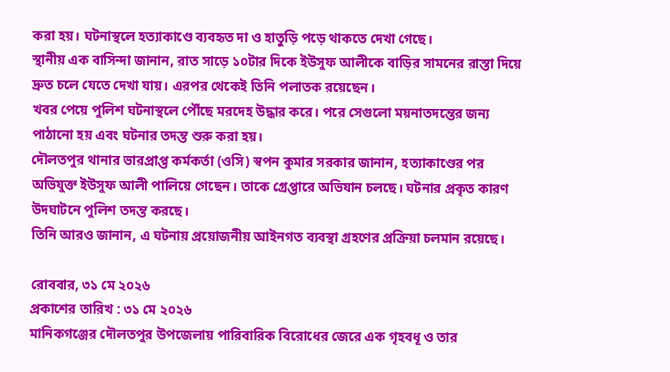করা হয়। ঘটনাস্থলে হত্যাকাণ্ডে ব্যবহৃত দা ও হাতুড়ি পড়ে থাকতে দেখা গেছে।
স্থানীয় এক বাসিন্দা জানান, রাত সাড়ে ১০টার দিকে ইউসুফ আলীকে বাড়ির সামনের রাস্তা দিয়ে দ্রুত চলে যেতে দেখা যায়। এরপর থেকেই তিনি পলাতক রয়েছেন।
খবর পেয়ে পুলিশ ঘটনাস্থলে পৌঁছে মরদেহ উদ্ধার করে। পরে সেগুলো ময়নাতদন্তের জন্য পাঠানো হয় এবং ঘটনার তদন্ত শুরু করা হয়।
দৌলতপুর থানার ভারপ্রাপ্ত কর্মকর্তা (ওসি) স্বপন কুমার সরকার জানান, হত্যাকাণ্ডের পর অভিযুক্ত ইউসুফ আলী পালিয়ে গেছেন। তাকে গ্রেপ্তারে অভিযান চলছে। ঘটনার প্রকৃত কারণ উদঘাটনে পুলিশ তদন্ত করছে।
তিনি আরও জানান, এ ঘটনায় প্রয়োজনীয় আইনগত ব্যবস্থা গ্রহণের প্রক্রিয়া চলমান রয়েছে।

রোববার, ৩১ মে ২০২৬
প্রকাশের তারিখ : ৩১ মে ২০২৬
মানিকগঞ্জের দৌলতপুর উপজেলায় পারিবারিক বিরোধের জেরে এক গৃহবধূ ও তার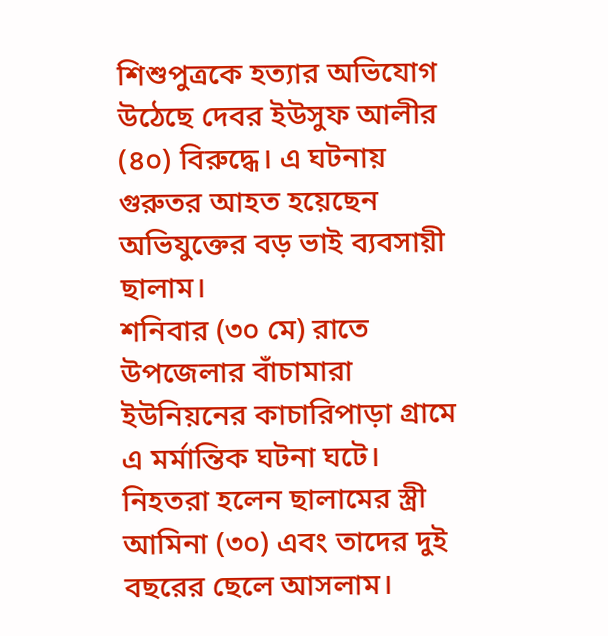শিশুপুত্রকে হত্যার অভিযোগ উঠেছে দেবর ইউসুফ আলীর (৪০) বিরুদ্ধে। এ ঘটনায় গুরুতর আহত হয়েছেন অভিযুক্তের বড় ভাই ব্যবসায়ী ছালাম।
শনিবার (৩০ মে) রাতে উপজেলার বাঁচামারা ইউনিয়নের কাচারিপাড়া গ্রামে এ মর্মান্তিক ঘটনা ঘটে।
নিহতরা হলেন ছালামের স্ত্রী আমিনা (৩০) এবং তাদের দুই বছরের ছেলে আসলাম।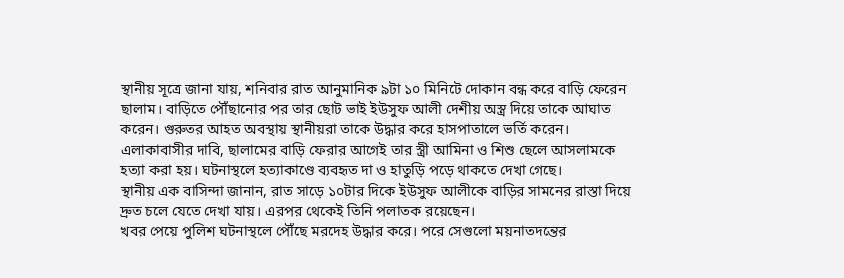স্থানীয় সূত্রে জানা যায়, শনিবার রাত আনুমানিক ৯টা ১০ মিনিটে দোকান বন্ধ করে বাড়ি ফেরেন ছালাম। বাড়িতে পৌঁছানোর পর তার ছোট ভাই ইউসুফ আলী দেশীয় অস্ত্র দিয়ে তাকে আঘাত করেন। গুরুতর আহত অবস্থায় স্থানীয়রা তাকে উদ্ধার করে হাসপাতালে ভর্তি করেন।
এলাকাবাসীর দাবি, ছালামের বাড়ি ফেরার আগেই তার স্ত্রী আমিনা ও শিশু ছেলে আসলামকে হত্যা করা হয়। ঘটনাস্থলে হত্যাকাণ্ডে ব্যবহৃত দা ও হাতুড়ি পড়ে থাকতে দেখা গেছে।
স্থানীয় এক বাসিন্দা জানান, রাত সাড়ে ১০টার দিকে ইউসুফ আলীকে বাড়ির সামনের রাস্তা দিয়ে দ্রুত চলে যেতে দেখা যায়। এরপর থেকেই তিনি পলাতক রয়েছেন।
খবর পেয়ে পুলিশ ঘটনাস্থলে পৌঁছে মরদেহ উদ্ধার করে। পরে সেগুলো ময়নাতদন্তের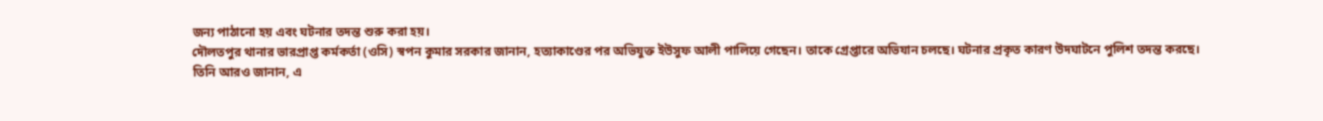জন্য পাঠানো হয় এবং ঘটনার তদন্ত শুরু করা হয়।
দৌলতপুর থানার ভারপ্রাপ্ত কর্মকর্তা (ওসি) স্বপন কুমার সরকার জানান, হত্যাকাণ্ডের পর অভিযুক্ত ইউসুফ আলী পালিয়ে গেছেন। তাকে গ্রেপ্তারে অভিযান চলছে। ঘটনার প্রকৃত কারণ উদঘাটনে পুলিশ তদন্ত করছে।
তিনি আরও জানান, এ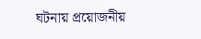ঘটনায় প্রয়োজনীয়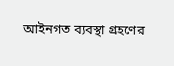আইনগত ব্যবস্থা গ্রহণের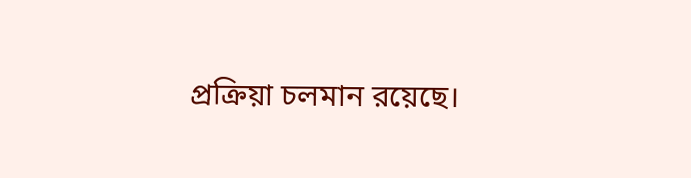প্রক্রিয়া চলমান রয়েছে।